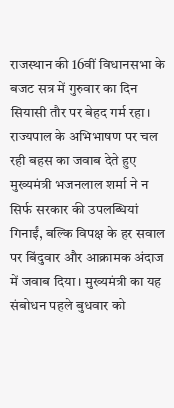राजस्थान की 16वीं विधानसभा के बजट सत्र में गुरुवार का दिन सियासी तौर पर बेहद गर्म रहा। राज्यपाल के अभिभाषण पर चल रही बहस का जवाब देते हुए मुख्यमंत्री भजनलाल शर्मा ने न सिर्फ सरकार की उपलब्धियां गिनाईं, बल्कि विपक्ष के हर सवाल पर बिंदुवार और आक्रामक अंदाज में जवाब दिया। मुख्यमंत्री का यह संबोधन पहले बुधवार को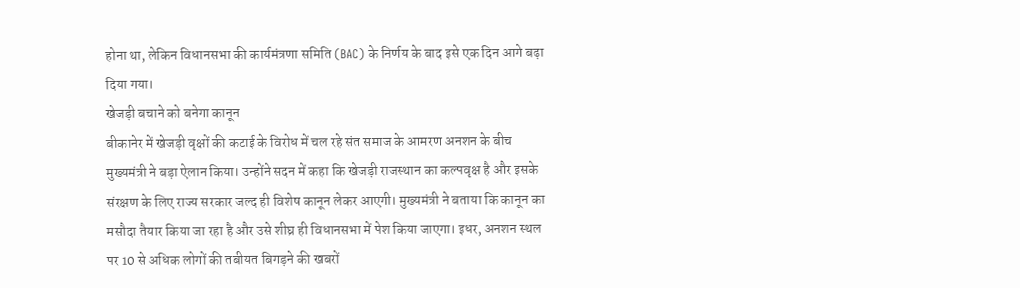होना था, लेकिन विधानसभा की कार्यमंत्रणा समिति (BAC) के निर्णय के बाद इसे एक दिन आगे बढ़ा दिया गया।
खेजड़ी बचाने को बनेगा कानून
बीकानेर में खेजड़ी वृक्षों की कटाई के विरोध में चल रहे संत समाज के आमरण अनशन के बीच मुख्यमंत्री ने बड़ा ऐलान किया। उन्होंने सदन में कहा कि खेजड़ी राजस्थान का कल्पवृक्ष है और इसके संरक्षण के लिए राज्य सरकार जल्द ही विशेष कानून लेकर आएगी। मुख्यमंत्री ने बताया कि कानून का मसौदा तैयार किया जा रहा है और उसे शीघ्र ही विधानसभा में पेश किया जाएगा। इधर, अनशन स्थल पर 10 से अधिक लोगों की तबीयत बिगड़ने की खबरों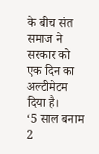के बीच संत समाज ने सरकार को एक दिन का अल्टीमेटम दिया है।
‘5 साल बनाम 2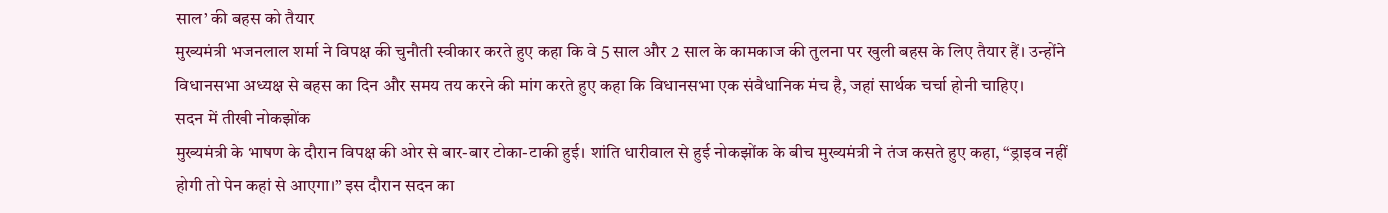साल’ की बहस को तैयार
मुख्यमंत्री भजनलाल शर्मा ने विपक्ष की चुनौती स्वीकार करते हुए कहा कि वे 5 साल और 2 साल के कामकाज की तुलना पर खुली बहस के लिए तैयार हैं। उन्होंने विधानसभा अध्यक्ष से बहस का दिन और समय तय करने की मांग करते हुए कहा कि विधानसभा एक संवैधानिक मंच है, जहां सार्थक चर्चा होनी चाहिए।
सदन में तीखी नोकझोंक
मुख्यमंत्री के भाषण के दौरान विपक्ष की ओर से बार-बार टोका-टाकी हुई। शांति धारीवाल से हुई नोकझोंक के बीच मुख्यमंत्री ने तंज कसते हुए कहा, “ड्राइव नहीं होगी तो पेन कहां से आएगा।” इस दौरान सदन का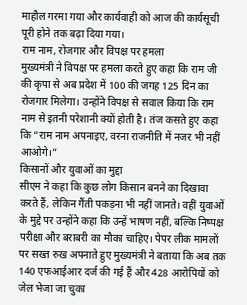माहौल गरमा गया और कार्यवाही को आज की कार्यसूची पूरी होने तक बढ़ा दिया गया।
राम नाम, रोजगार और विपक्ष पर हमला
मुख्यमंत्री ने विपक्ष पर हमला करते हुए कहा कि राम जी की कृपा से अब प्रदेश में 100 की जगह 125 दिन का रोजगार मिलेगा। उन्होंने विपक्ष से सवाल किया कि राम नाम से इतनी परेशानी क्यों होती है। तंज कसते हुए कहा कि “राम नाम अपनाइए, वरना राजनीति में नजर भी नहीं आओगे।”
किसानों और युवाओं का मुद्दा
सीएम ने कहा कि कुछ लोग किसान बनने का दिखावा करते हैं, लेकिन गैंती पकड़ना भी नहीं जानते। वहीं युवाओं के मुद्दे पर उन्होंने कहा कि उन्हें भाषण नहीं, बल्कि निष्पक्ष परीक्षा और बराबरी का मौका चाहिए। पेपर लीक मामलों पर सख्त रुख अपनाते हुए मुख्यमंत्री ने बताया कि अब तक 140 एफआईआर दर्ज की गई हैं और 428 आरोपियों को जेल भेजा जा चुका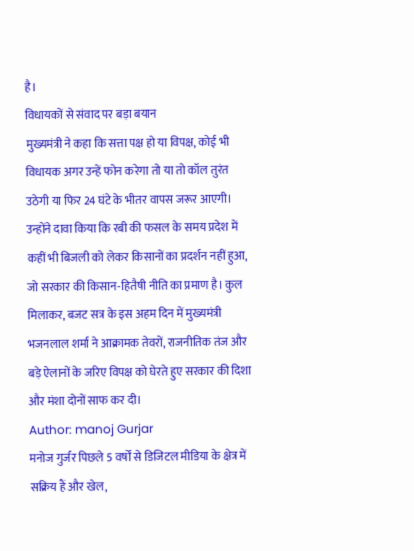है।
विधायकों से संवाद पर बड़ा बयान
मुख्यमंत्री ने कहा कि सत्ता पक्ष हो या विपक्ष, कोई भी विधायक अगर उन्हें फोन करेगा तो या तो कॉल तुरंत उठेगी या फिर 24 घंटे के भीतर वापस जरूर आएगी। उन्होंने दावा किया कि रबी की फसल के समय प्रदेश में कहीं भी बिजली को लेकर किसानों का प्रदर्शन नहीं हुआ, जो सरकार की किसान-हितैषी नीति का प्रमाण है। कुल मिलाकर, बजट सत्र के इस अहम दिन में मुख्यमंत्री भजनलाल शर्मा ने आक्रामक तेवरों, राजनीतिक तंज और बड़े ऐलानों के जरिए विपक्ष को घेरते हुए सरकार की दिशा और मंशा दोनों साफ कर दी।
Author: manoj Gurjar
मनोज गुर्जर पिछले 5 वर्षों से डिजिटल मीडिया के क्षेत्र में सक्रिय हैं और खेल,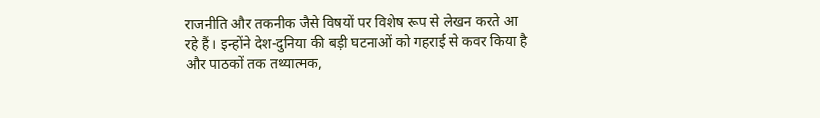राजनीति और तकनीक जैसे विषयों पर विशेष रूप से लेखन करते आ रहे हैं। इन्होंने देश-दुनिया की बड़ी घटनाओं को गहराई से कवर किया है और पाठकों तक तथ्यात्मक,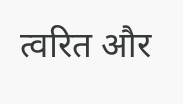त्वरित और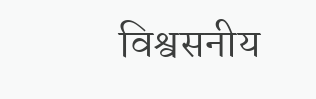विश्वसनीय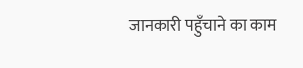जानकारी पहुँचाने का काम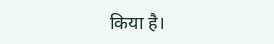किया है।